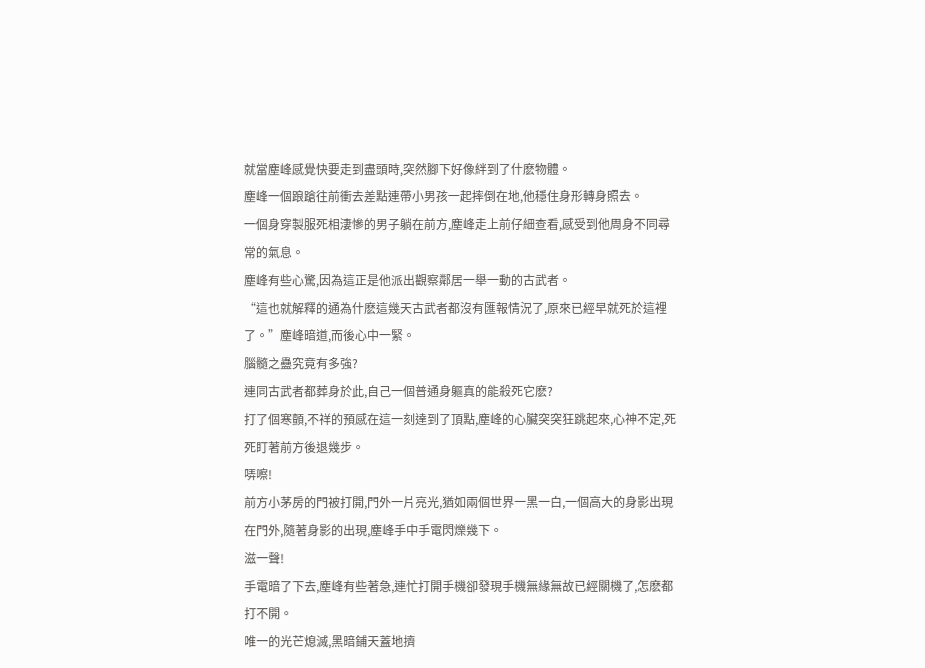就當塵峰感覺快要走到盡頭時,突然腳下好像絆到了什麽物體。
塵峰一個踉蹌往前衝去差點連帶小男孩一起摔倒在地,他穩住身形轉身照去。
一個身穿製服死相淒慘的男子躺在前方,塵峰走上前仔細查看,感受到他周身不同尋常的氣息。
塵峰有些心驚,因為這正是他派出觀察鄰居一舉一動的古武者。
“這也就解釋的通為什麽這幾天古武者都沒有匯報情況了,原來已經早就死於這裡了。”塵峰暗道,而後心中一緊。
腦髓之蠱究竟有多強?
連同古武者都葬身於此,自己一個普通身軀真的能殺死它麽?
打了個寒顫,不祥的預感在這一刻達到了頂點,塵峰的心臟突突狂跳起來,心神不定,死死盯著前方後退幾步。
哢嚓!
前方小茅房的門被打開,門外一片亮光,猶如兩個世界一黑一白,一個高大的身影出現在門外,隨著身影的出現,塵峰手中手電閃爍幾下。
滋一聲!
手電暗了下去,塵峰有些著急,連忙打開手機卻發現手機無緣無故已經關機了,怎麽都打不開。
唯一的光芒熄滅,黑暗鋪天蓋地擠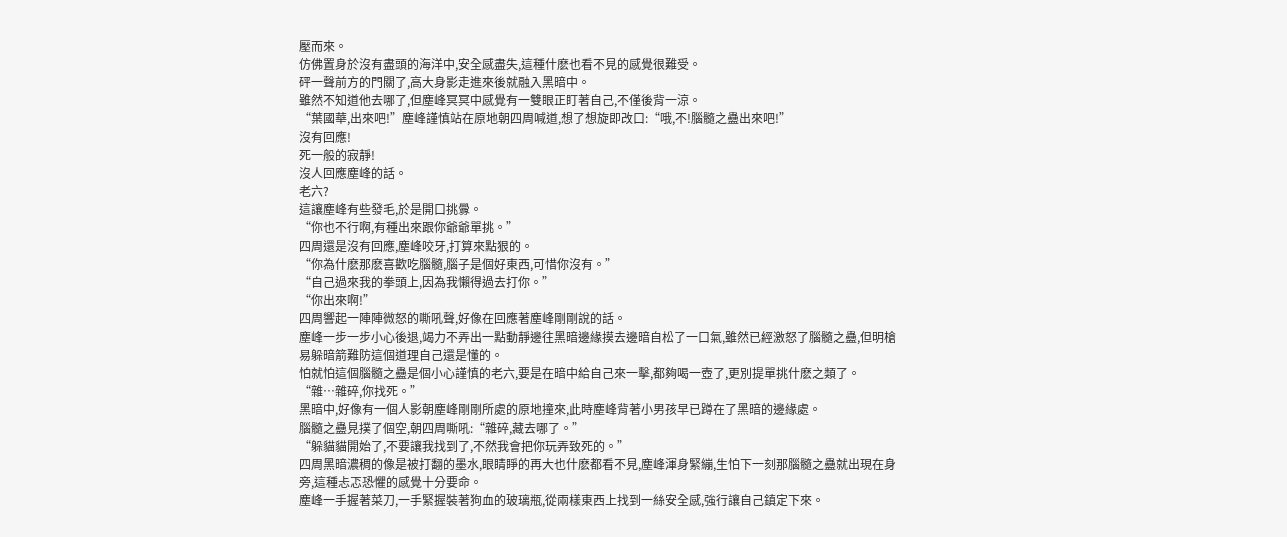壓而來。
仿佛置身於沒有盡頭的海洋中,安全感盡失,這種什麽也看不見的感覺很難受。
砰一聲前方的門關了,高大身影走進來後就融入黑暗中。
雖然不知道他去哪了,但塵峰冥冥中感覺有一雙眼正盯著自己,不僅後背一涼。
“葉國華,出來吧!”塵峰謹慎站在原地朝四周喊道,想了想旋即改口:“哦,不!腦髓之蠱出來吧!”
沒有回應!
死一般的寂靜!
沒人回應塵峰的話。
老六?
這讓塵峰有些發毛,於是開口挑釁。
“你也不行啊,有種出來跟你爺爺單挑。”
四周還是沒有回應,塵峰咬牙,打算來點狠的。
“你為什麽那麽喜歡吃腦髓,腦子是個好東西,可惜你沒有。”
“自己過來我的拳頭上,因為我懶得過去打你。”
“你出來啊!”
四周響起一陣陣微怒的嘶吼聲,好像在回應著塵峰剛剛說的話。
塵峰一步一步小心後退,竭力不弄出一點動靜邊往黑暗邊緣摸去邊暗自松了一口氣,雖然已經激怒了腦髓之蠱,但明槍易躲暗箭難防這個道理自己還是懂的。
怕就怕這個腦髓之蠱是個小心謹慎的老六,要是在暗中給自己來一擊,都夠喝一壺了,更別提單挑什麽之類了。
“雜…雜碎,你找死。”
黑暗中,好像有一個人影朝塵峰剛剛所處的原地撞來,此時塵峰背著小男孩早已蹲在了黑暗的邊緣處。
腦髓之蠱見撲了個空,朝四周嘶吼:“雜碎,藏去哪了。”
“躲貓貓開始了,不要讓我找到了,不然我會把你玩弄致死的。”
四周黑暗濃稠的像是被打翻的墨水,眼睛睜的再大也什麽都看不見,塵峰渾身緊繃,生怕下一刻那腦髓之蠱就出現在身旁,這種忐忑恐懼的感覺十分要命。
塵峰一手握著菜刀,一手緊握裝著狗血的玻璃瓶,從兩樣東西上找到一絲安全感,強行讓自己鎮定下來。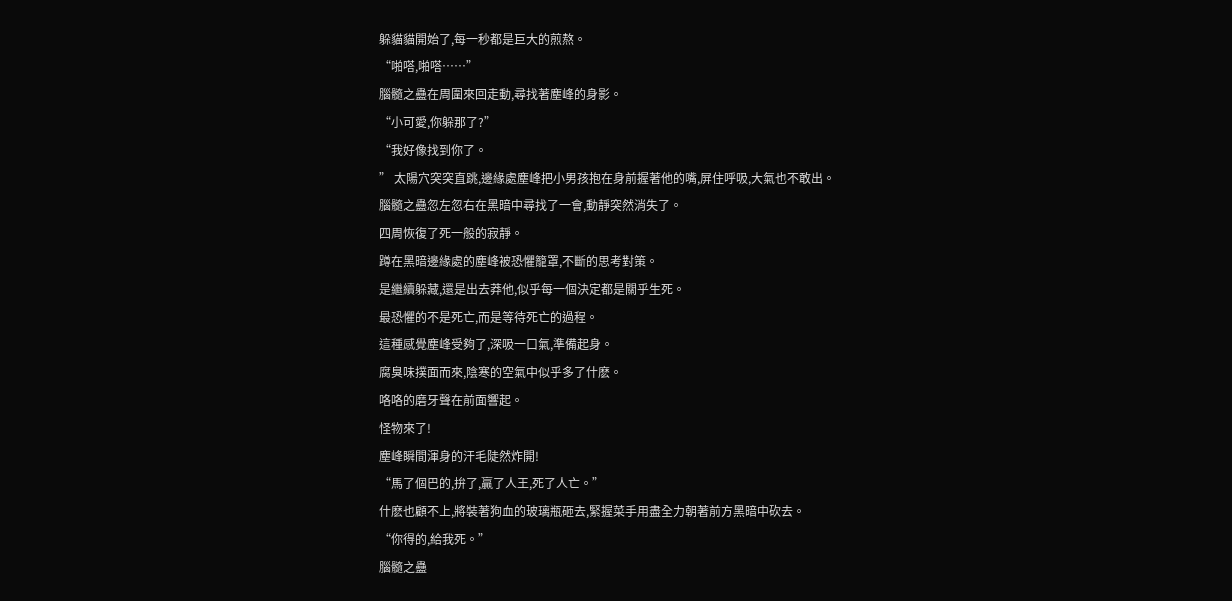躲貓貓開始了,每一秒都是巨大的煎熬。
“啪嗒,啪嗒……”
腦髓之蠱在周圍來回走動,尋找著塵峰的身影。
“小可愛,你躲那了?”
“我好像找到你了。
” 太陽穴突突直跳,邊緣處塵峰把小男孩抱在身前握著他的嘴,屏住呼吸,大氣也不敢出。
腦髓之蠱忽左忽右在黑暗中尋找了一會,動靜突然消失了。
四周恢復了死一般的寂靜。
蹲在黑暗邊緣處的塵峰被恐懼籠罩,不斷的思考對策。
是繼續躲藏,還是出去莽他,似乎每一個決定都是關乎生死。
最恐懼的不是死亡,而是等待死亡的過程。
這種感覺塵峰受夠了,深吸一口氣,準備起身。
腐臭味撲面而來,陰寒的空氣中似乎多了什麽。
咯咯的磨牙聲在前面響起。
怪物來了!
塵峰瞬間渾身的汗毛陡然炸開!
“馬了個巴的,拚了,贏了人王,死了人亡。”
什麽也顧不上,將裝著狗血的玻璃瓶砸去,緊握菜手用盡全力朝著前方黑暗中砍去。
“你得的,給我死。”
腦髓之蠱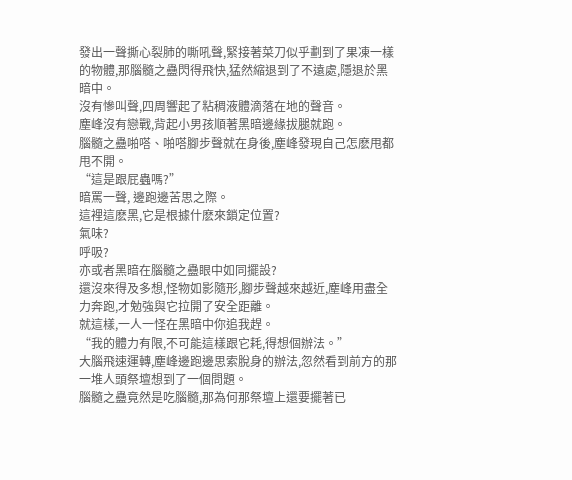發出一聲撕心裂肺的嘶吼聲,緊接著菜刀似乎劃到了果凍一樣的物體,那腦髓之蠱閃得飛快,猛然縮退到了不遠處,隱退於黑暗中。
沒有慘叫聲,四周響起了粘稠液體滴落在地的聲音。
塵峰沒有戀戰,背起小男孩順著黑暗邊緣拔腿就跑。
腦髓之蠱啪嗒、啪嗒腳步聲就在身後,塵峰發現自己怎麽甩都甩不開。
“這是跟屁蟲嗎?”
暗罵一聲, 邊跑邊苦思之際。
這裡這麽黑,它是根據什麽來鎖定位置?
氣味?
呼吸?
亦或者黑暗在腦髓之蠱眼中如同擺設?
還沒來得及多想,怪物如影隨形,腳步聲越來越近,塵峰用盡全力奔跑,才勉強與它拉開了安全距離。
就這樣,一人一怪在黑暗中你追我趕。
“我的體力有限,不可能這樣跟它耗,得想個辦法。”
大腦飛速運轉,塵峰邊跑邊思索脫身的辦法,忽然看到前方的那一堆人頭祭壇想到了一個問題。
腦髓之蠱竟然是吃腦髓,那為何那祭壇上還要擺著已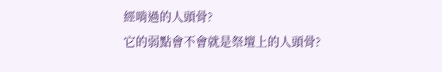經啃過的人頭骨?
它的弱點會不會就是祭壇上的人頭骨?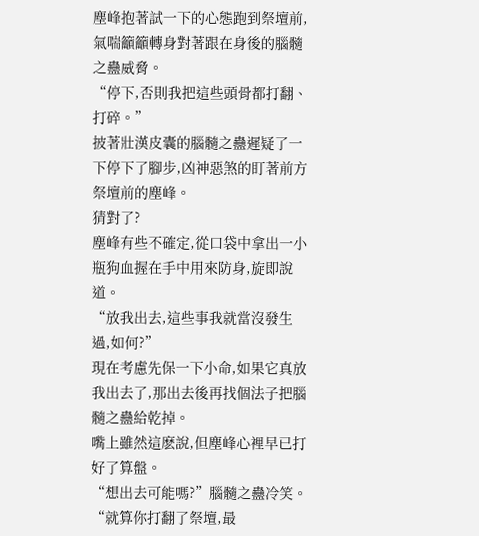塵峰抱著試一下的心態跑到祭壇前,氣喘籲籲轉身對著跟在身後的腦髓之蠱威脅。
“停下,否則我把這些頭骨都打翻、打碎。”
披著壯漢皮囊的腦髓之蠱遲疑了一下停下了腳步,凶神惡煞的盯著前方祭壇前的塵峰。
猜對了?
塵峰有些不確定,從口袋中拿出一小瓶狗血握在手中用來防身,旋即說道。
“放我出去,這些事我就當沒發生過,如何?”
現在考慮先保一下小命,如果它真放我出去了,那出去後再找個法子把腦髓之蠱給乾掉。
嘴上雖然這麽說,但塵峰心裡早已打好了算盤。
“想出去可能嗎?”腦髓之蠱冷笑。
“就算你打翻了祭壇,最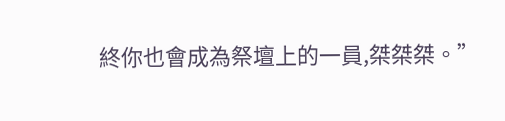終你也會成為祭壇上的一員,桀桀桀。”